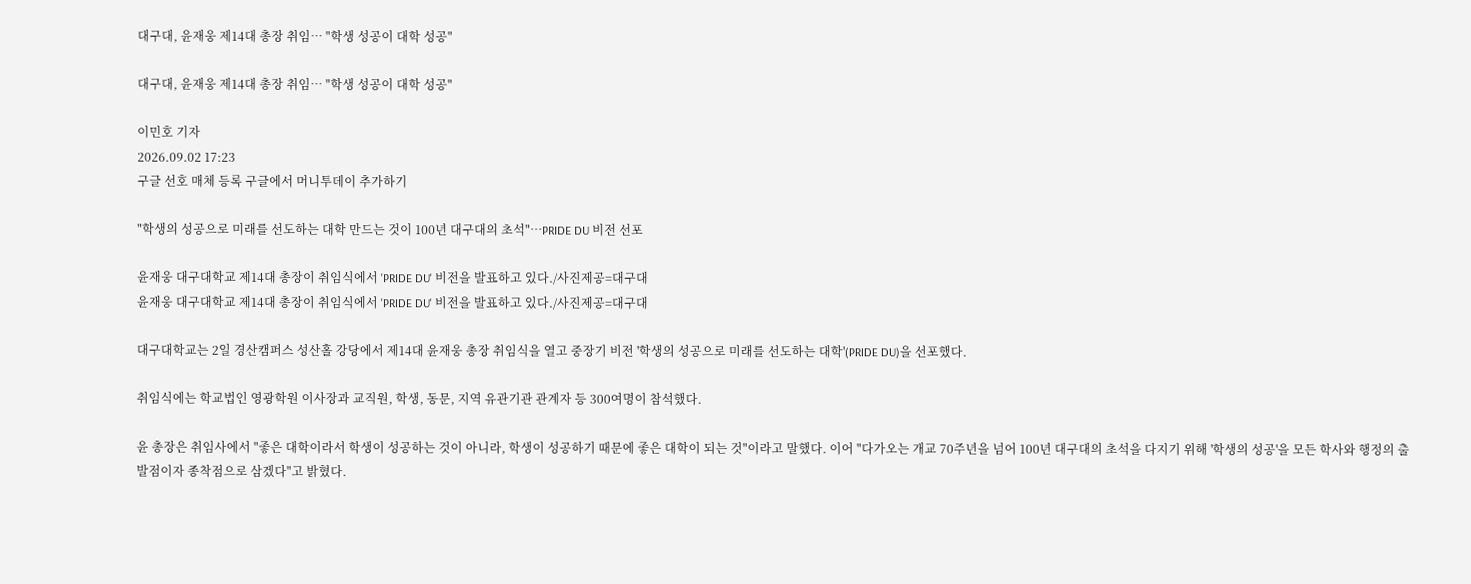대구대, 윤재웅 제14대 총장 취임… "학생 성공이 대학 성공"

대구대, 윤재웅 제14대 총장 취임… "학생 성공이 대학 성공"

이민호 기자
2026.09.02 17:23
구글 선호 매체 등록 구글에서 머니투데이 추가하기

"학생의 성공으로 미래를 선도하는 대학 만드는 것이 100년 대구대의 초석"…PRIDE DU 비전 선포

윤재웅 대구대학교 제14대 총장이 취임식에서 'PRIDE DU' 비전을 발표하고 있다./사진제공=대구대
윤재웅 대구대학교 제14대 총장이 취임식에서 'PRIDE DU' 비전을 발표하고 있다./사진제공=대구대

대구대학교는 2일 경산캠퍼스 성산홀 강당에서 제14대 윤재웅 총장 취임식을 열고 중장기 비전 '학생의 성공으로 미래를 선도하는 대학'(PRIDE DU)을 선포했다.

취임식에는 학교법인 영광학원 이사장과 교직원, 학생, 동문, 지역 유관기관 관계자 등 300여명이 참석했다.

윤 총장은 취임사에서 "좋은 대학이라서 학생이 성공하는 것이 아니라, 학생이 성공하기 때문에 좋은 대학이 되는 것"이라고 말했다. 이어 "다가오는 개교 70주년을 넘어 100년 대구대의 초석을 다지기 위해 '학생의 성공'을 모든 학사와 행정의 출발점이자 종착점으로 삼겠다"고 밝혔다.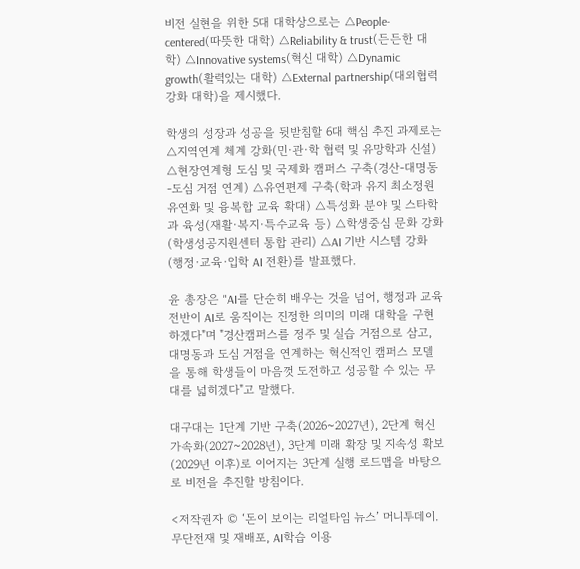비전 실현을 위한 5대 대학상으로는 △People-centered(따뜻한 대학) △Reliability & trust(든든한 대학) △Innovative systems(혁신 대학) △Dynamic growth(활력있는 대학) △External partnership(대외협력 강화 대학)을 제시했다.

학생의 성장과 성공을 뒷받침할 6대 핵심 추진 과제로는 △지역연계 체계 강화(민·관·학 협력 및 유망학과 신설) △현장연계형 도심 및 국제화 캠퍼스 구축(경산-대명동-도심 거점 연계) △유연편제 구축(학과 유지 최소정원 유연화 및 융복합 교육 확대) △특성화 분야 및 스타학과 육성(재활·복지·특수교육 등) △학생중심 문화 강화(학생성공지원센터 통합 관리) △AI 기반 시스템 강화(행정·교육·입학 AI 전환)를 발표했다.

윤 총장은 "AI를 단순히 배우는 것을 넘어, 행정과 교육 전반이 AI로 움직이는 진정한 의미의 미래 대학을 구현하겠다"며 "경산캠퍼스를 정주 및 실습 거점으로 삼고, 대명동과 도심 거점을 연계하는 혁신적인 캠퍼스 모델을 통해 학생들이 마음껏 도전하고 성공할 수 있는 무대를 넓히겠다"고 말했다.

대구대는 1단계 기반 구축(2026~2027년), 2단계 혁신 가속화(2027~2028년), 3단계 미래 확장 및 지속성 확보(2029년 이후)로 이어지는 3단계 실행 로드맵을 바탕으로 비전을 추진할 방침이다.

<저작권자 © ‘돈이 보이는 리얼타임 뉴스’ 머니투데이. 무단전재 및 재배포, AI학습 이용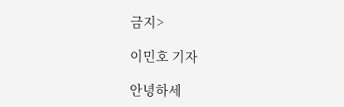금지>

이민호 기자

안녕하세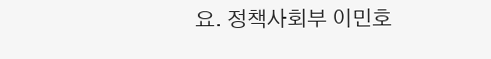요. 정책사회부 이민호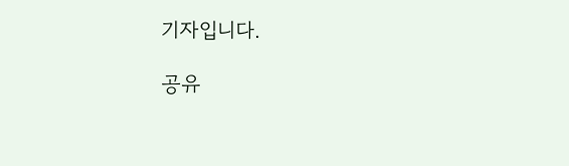기자입니다.

공유